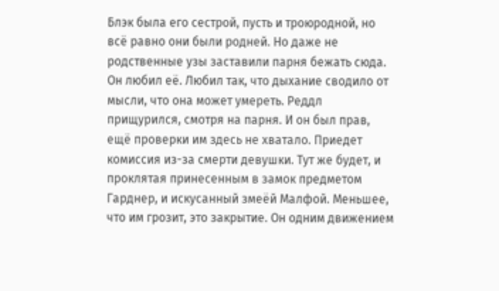Блэк была его сестрой, пусть и троюродной, но всё равно они были родней. Но даже не родственные узы заставили парня бежать сюда. Он любил её. Любил так, что дыхание сводило от мысли, что она может умереть. Реддл прищурился, смотря на парня. И он был прав, ещё проверки им здесь не хватало. Приедет комиссия из-за смерти девушки. Тут же будет, и проклятая принесенным в замок предметом Гарднер, и искусанный змеёй Малфой. Меньшее, что им грозит, это закрытие. Он одним движением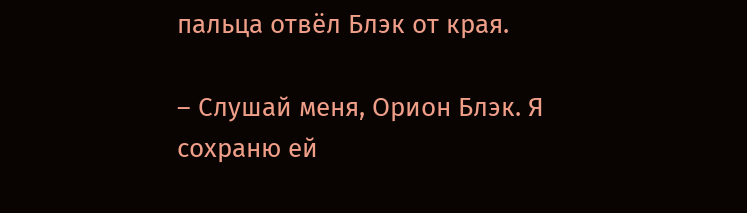пальца отвёл Блэк от края.

– Слушай меня, Орион Блэк. Я сохраню ей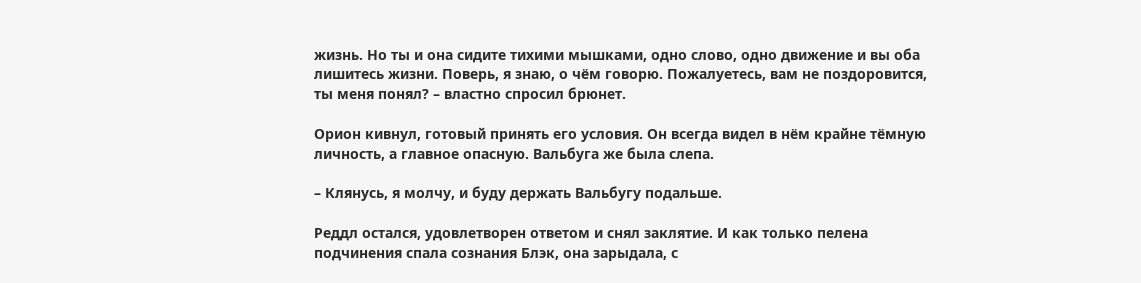жизнь. Но ты и она сидите тихими мышками, одно слово, одно движение и вы оба лишитесь жизни. Поверь, я знаю, о чём говорю. Пожалуетесь, вам не поздоровится, ты меня понял? – властно спросил брюнет.

Орион кивнул, готовый принять его условия. Он всегда видел в нём крайне тёмную личность, а главное опасную. Вальбуга же была слепа.

– Клянусь, я молчу, и буду держать Вальбугу подальше.

Реддл остался, удовлетворен ответом и снял заклятие. И как только пелена подчинения спала сознания Блэк, она зарыдала, с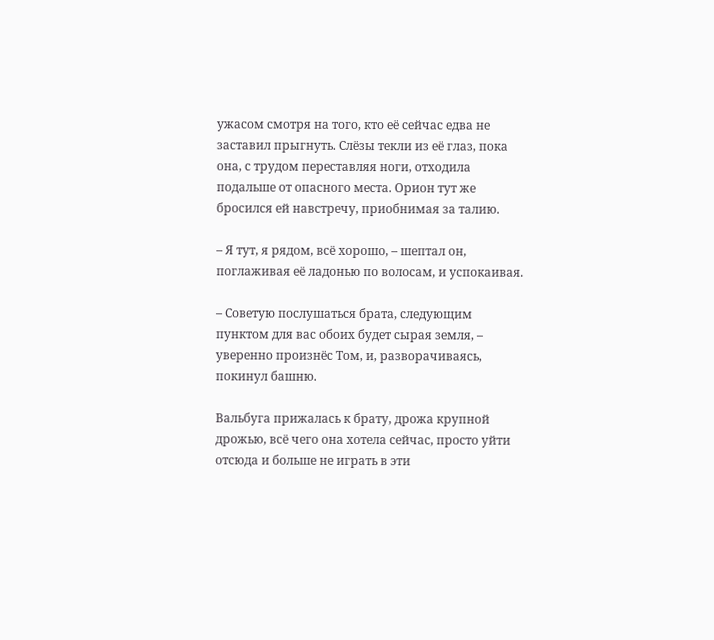ужасом смотря на того, кто её сейчас едва не заставил прыгнуть. Слёзы текли из её глаз, пока она, с трудом переставляя ноги, отходила подальше от опасного места. Орион тут же бросился ей навстречу, приобнимая за талию.

– Я тут, я рядом, всё хорошо, – шептал он, поглаживая её ладонью по волосам, и успокаивая.

– Советую послушаться брата, следующим пунктом для вас обоих будет сырая земля, – уверенно произнёс Том, и, разворачиваясь, покинул башню.

Вальбуга прижалась к брату, дрожа крупной дрожью, всё чего она хотела сейчас, просто уйти отсюда и больше не играть в эти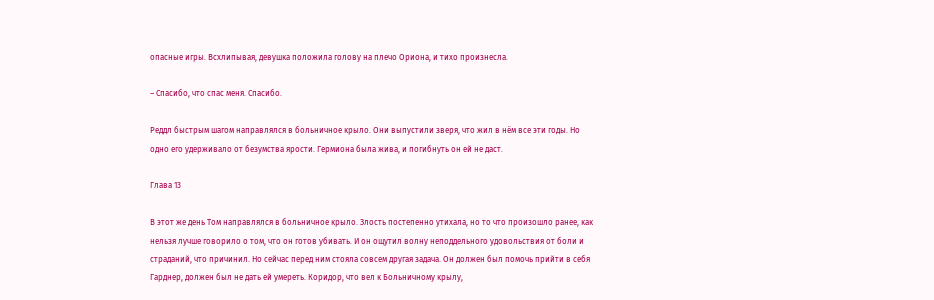опасные игры. Всхлипывая, девушка положила голову на плечо Ориона, и тихо произнесла.

– Спасибо, что спас меня. Спасибо.

Реддл быстрым шагом направлялся в больничное крыло. Они выпустили зверя, что жил в нём все эти годы. Но одно его удерживало от безумства ярости. Гермиона была жива, и погибнуть он ей не даст.

Глава 13

В этот же день Том направлялся в больничное крыло. Злость постепенно утихала, но то что произошло ранее, как нельзя лучше говорило о том, что он готов убивать. И он ощутил волну неподдельного удовольствия от боли и страданий, что причинил. Но сейчас перед ним стояла совсем другая задача. Он должен был помочь прийти в себя Гарднер, должен был не дать ей умереть. Коридор, что вел к Больничному крылу,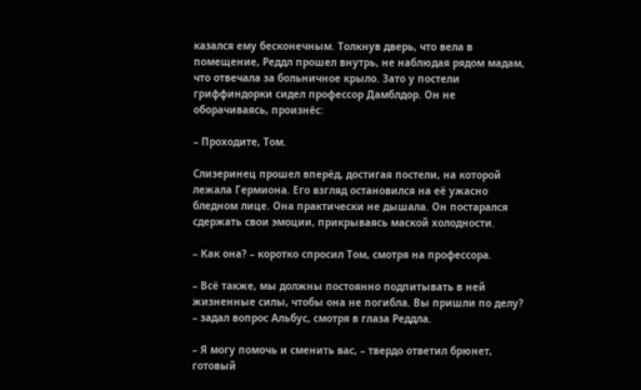казался ему бесконечным. Толкнув дверь, что вела в помещение, Реддл прошел внутрь, не наблюдая рядом мадам, что отвечала за больничное крыло. Зато у постели гриффиндорки сидел профессор Дамблдор. Он не оборачиваясь, произнёс:

– Проходите, Том.

Слизеринец прошел вперёд, достигая постели, на которой лежала Гермиона. Его взгляд остановился на её ужасно бледном лице. Она практически не дышала. Он постарался сдержать свои эмоции, прикрываясь маской холодности.

– Как она? – коротко спросил Том, смотря на профессора.

– Всё также, мы должны постоянно подпитывать в ней жизненные силы, чтобы она не погибла. Вы пришли по делу? – задал вопрос Альбус, смотря в глаза Реддла.

– Я могу помочь и сменить вас, – твердо ответил брюнет, готовый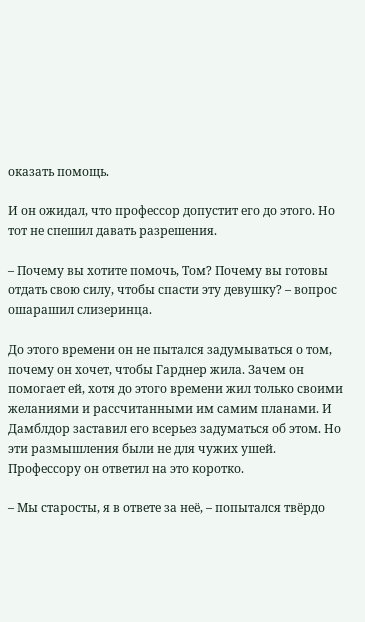оказать помощь.

И он ожидал, что профессор допустит его до этого. Но тот не спешил давать разрешения.

– Почему вы хотите помочь, Том? Почему вы готовы отдать свою силу, чтобы спасти эту девушку? – вопрос ошарашил слизеринца.

До этого времени он не пытался задумываться о том, почему он хочет, чтобы Гарднер жила. Зачем он помогает ей, хотя до этого времени жил только своими желаниями и рассчитанными им самим планами. И Дамблдор заставил его всерьез задуматься об этом. Но эти размышления были не для чужих ушей. Профессору он ответил на это коротко.

– Мы старосты, я в ответе за неё, – попытался твёрдо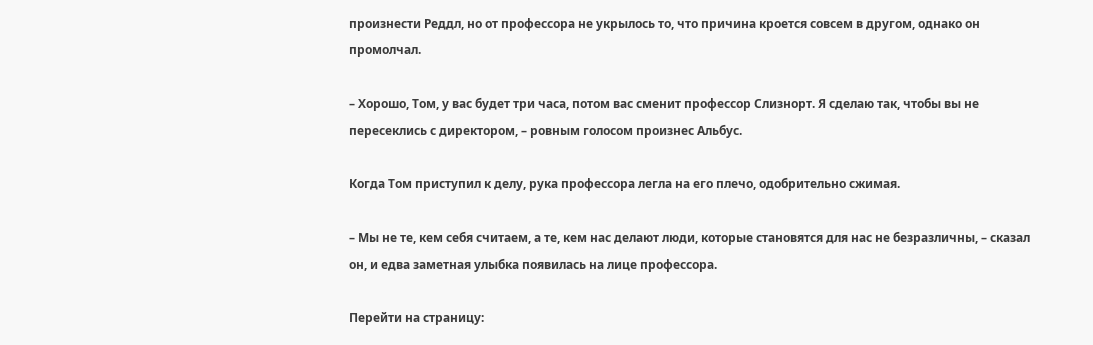произнести Реддл, но от профессора не укрылось то, что причина кроется совсем в другом, однако он промолчал.

– Хорошо, Том, у вас будет три часа, потом вас сменит профессор Слизнорт. Я сделаю так, чтобы вы не пересеклись с директором, – ровным голосом произнес Альбус.

Когда Том приступил к делу, рука профессора легла на его плечо, одобрительно сжимая.

– Мы не те, кем себя считаем, а те, кем нас делают люди, которые становятся для нас не безразличны, – сказал он, и едва заметная улыбка появилась на лице профессора.

Перейти на страницу: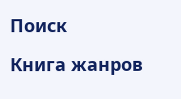Поиск

Книга жанров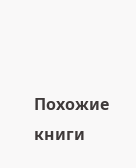Похожие книги